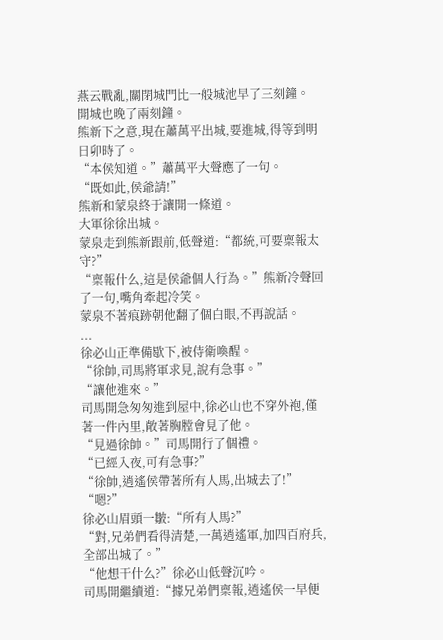燕云戰亂,關閉城門比一般城池早了三刻鐘。
開城也晚了兩刻鐘。
熊新下之意,現在蕭萬平出城,要進城,得等到明日卯時了。
“本侯知道。”蕭萬平大聲應了一句。
“既如此,侯爺請!”
熊新和蒙泉終于讓開一條道。
大軍徐徐出城。
蒙泉走到熊新跟前,低聲道:“都統,可要稟報太守?”
“稟報什么,這是侯爺個人行為。”熊新冷聲回了一句,嘴角牽起冷笑。
蒙泉不著痕跡朝他翻了個白眼,不再說話。
...
徐必山正準備歇下,被侍衛喚醒。
“徐帥,司馬將軍求見,說有急事。”
“讓他進來。”
司馬開急匆匆進到屋中,徐必山也不穿外袍,僅著一件內里,敞著胸膛會見了他。
“見過徐帥。”司馬開行了個禮。
“已經入夜,可有急事?”
“徐帥,逍遙侯帶著所有人馬,出城去了!”
“嗯?”
徐必山眉頭一皺:“所有人馬?”
“對,兄弟們看得清楚,一萬逍遙軍,加四百府兵,全部出城了。”
“他想干什么?”徐必山低聲沉吟。
司馬開繼續道:“據兄弟們稟報,逍遙侯一早便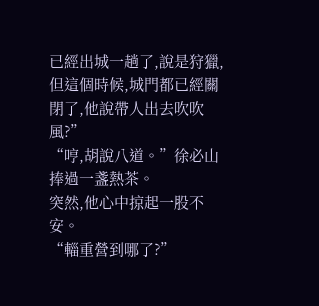已經出城一趟了,說是狩獵,但這個時候,城門都已經關閉了,他說帶人出去吹吹風?”
“哼,胡說八道。”徐必山捧過一盞熱茶。
突然,他心中掠起一股不安。
“輜重營到哪了?”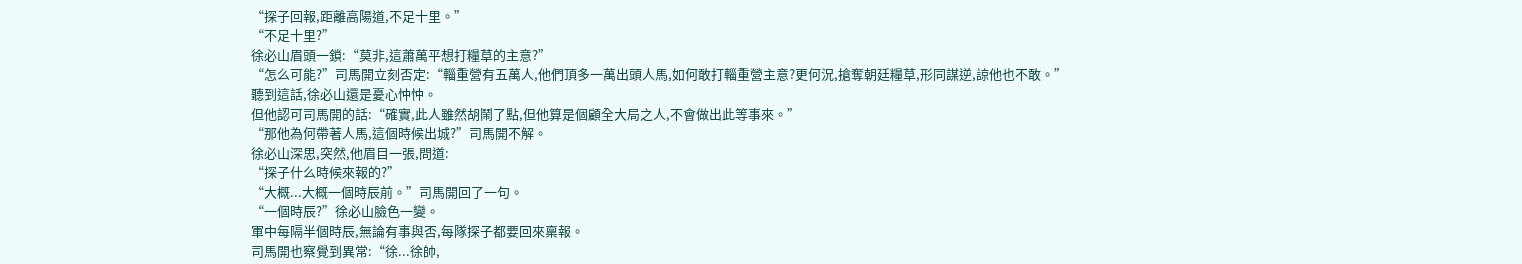“探子回報,距離高陽道,不足十里。”
“不足十里?”
徐必山眉頭一鎖:“莫非,這蕭萬平想打糧草的主意?”
“怎么可能?”司馬開立刻否定:“輜重營有五萬人,他們頂多一萬出頭人馬,如何敢打輜重營主意?更何況,搶奪朝廷糧草,形同謀逆,諒他也不敢。”
聽到這話,徐必山還是憂心忡忡。
但他認可司馬開的話:“確實,此人雖然胡鬧了點,但他算是個顧全大局之人,不會做出此等事來。”
“那他為何帶著人馬,這個時候出城?”司馬開不解。
徐必山深思,突然,他眉目一張,問道:
“探子什么時候來報的?”
“大概...大概一個時辰前。”司馬開回了一句。
“一個時辰?”徐必山臉色一變。
軍中每隔半個時辰,無論有事與否,每隊探子都要回來稟報。
司馬開也察覺到異常:“徐...徐帥,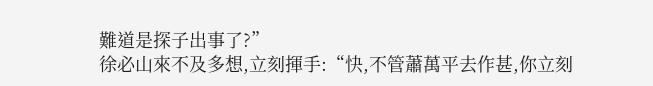難道是探子出事了?”
徐必山來不及多想,立刻揮手:“快,不管蕭萬平去作甚,你立刻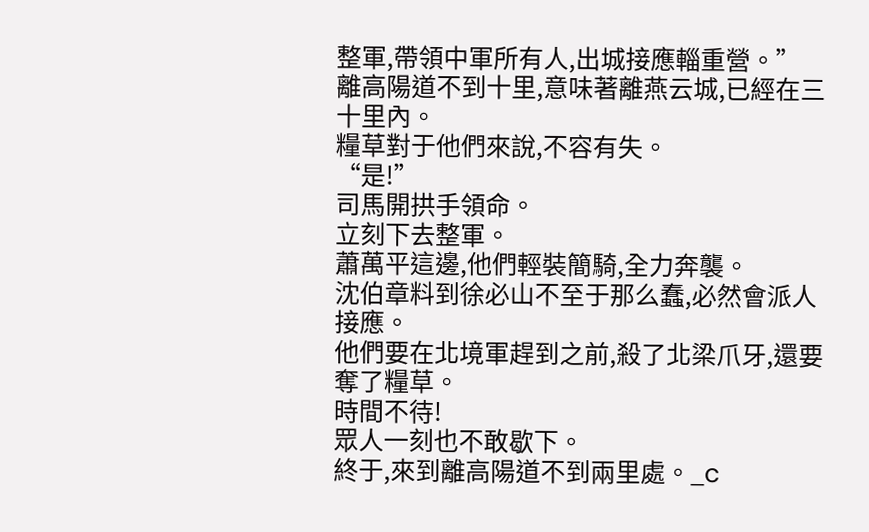整軍,帶領中軍所有人,出城接應輜重營。”
離高陽道不到十里,意味著離燕云城,已經在三十里內。
糧草對于他們來說,不容有失。
“是!”
司馬開拱手領命。
立刻下去整軍。
蕭萬平這邊,他們輕裝簡騎,全力奔襲。
沈伯章料到徐必山不至于那么蠢,必然會派人接應。
他們要在北境軍趕到之前,殺了北梁爪牙,還要奪了糧草。
時間不待!
眾人一刻也不敢歇下。
終于,來到離高陽道不到兩里處。_c